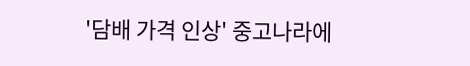'담배 가격 인상' 중고나라에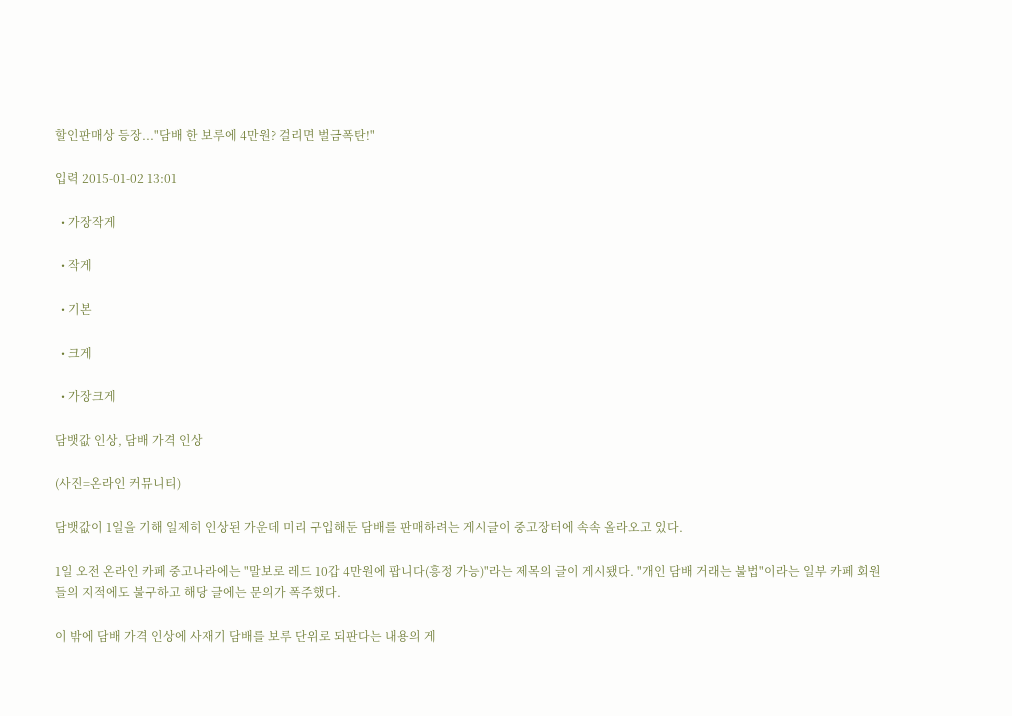할인판매상 등장..."담배 한 보루에 4만원? 걸리면 벌금폭탄!"

입력 2015-01-02 13:01

  • 가장작게

  • 작게

  • 기본

  • 크게

  • 가장크게

담뱃값 인상, 담배 가격 인상

(사진=온라인 커뮤니티)

담뱃값이 1일을 기해 일제히 인상된 가운데 미리 구입해둔 담배를 판매하려는 게시글이 중고장터에 속속 올라오고 있다.

1일 오전 온라인 카페 중고나라에는 "말보로 레드 10갑 4만원에 팝니다(흥정 가능)"라는 제목의 글이 게시됐다. "개인 담배 거래는 불법"이라는 일부 카페 회원들의 지적에도 불구하고 해당 글에는 문의가 폭주했다.

이 밖에 담배 가격 인상에 사재기 담배를 보루 단위로 되판다는 내용의 게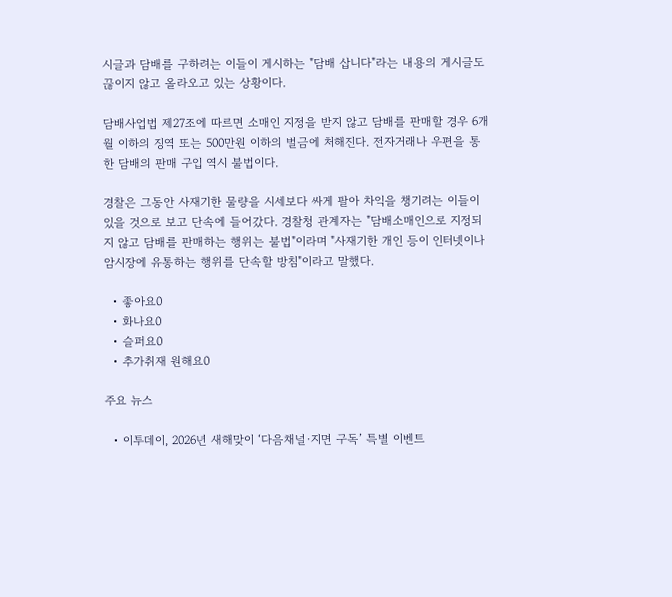시글과 담배를 구하려는 이들이 게시하는 "담배 삽니다"라는 내용의 게시글도 끊이지 않고 올라오고 있는 상황이다.

담배사업법 제27조에 따르면 소매인 지정을 받지 않고 담배를 판매할 경우 6개월 이하의 징역 또는 500만원 이하의 벌금에 처해진다. 전자거래나 우편을 통한 담배의 판매 구입 역시 불법이다.

경찰은 그동안 사재기한 물량을 시세보다 싸게 팔아 차익을 챙기려는 이들이 있을 것으로 보고 단속에 들어갔다. 경찰청 관계자는 "담배소매인으로 지정되지 않고 담배를 판매하는 행위는 불법"이라며 "사재기한 개인 등이 인터넷이나 암시장에 유통하는 행위를 단속할 방침"이라고 말했다.

  • 좋아요0
  • 화나요0
  • 슬퍼요0
  • 추가취재 원해요0

주요 뉴스

  • 이투데이, 2026년 새해맞이 ‘다음채널·지면 구독’ 특별 이벤트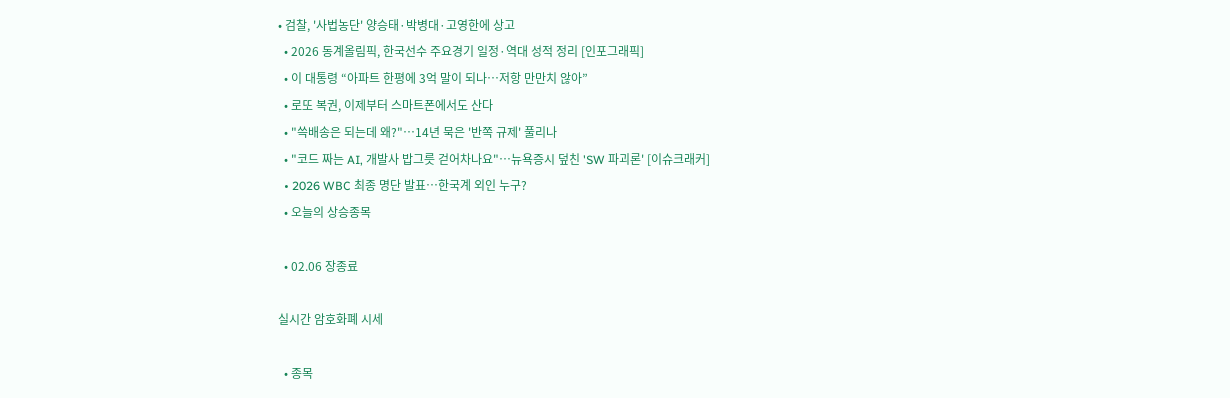• 검찰, '사법농단' 양승태·박병대·고영한에 상고
  • 2026 동계올림픽, 한국선수 주요경기 일정·역대 성적 정리 [인포그래픽]
  • 이 대통령 “아파트 한평에 3억 말이 되나…저항 만만치 않아”
  • 로또 복권, 이제부터 스마트폰에서도 산다
  • "쓱배송은 되는데 왜?"…14년 묵은 '반쪽 규제' 풀리나
  • "코드 짜는 AI, 개발사 밥그릇 걷어차나요"…뉴욕증시 덮친 'SW 파괴론' [이슈크래커]
  • 2026 WBC 최종 명단 발표…한국계 외인 누구?
  • 오늘의 상승종목

  • 02.06 장종료

실시간 암호화폐 시세

  • 종목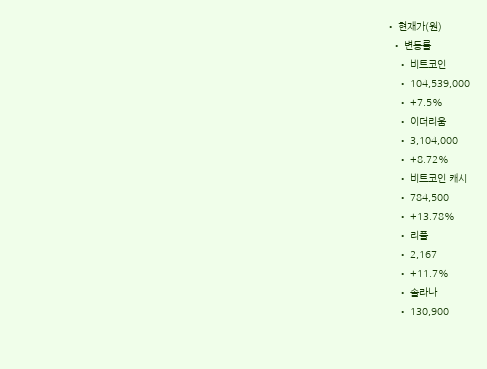• 현재가(원)
  • 변동률
    • 비트코인
    • 104,539,000
    • +7.5%
    • 이더리움
    • 3,104,000
    • +8.72%
    • 비트코인 캐시
    • 784,500
    • +13.78%
    • 리플
    • 2,167
    • +11.7%
    • 솔라나
    • 130,900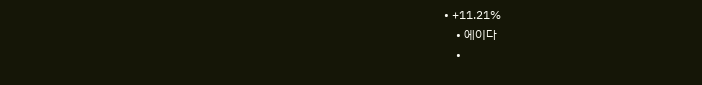• +11.21%
    • 에이다
    •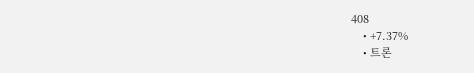408
    • +7.37%
    • 트론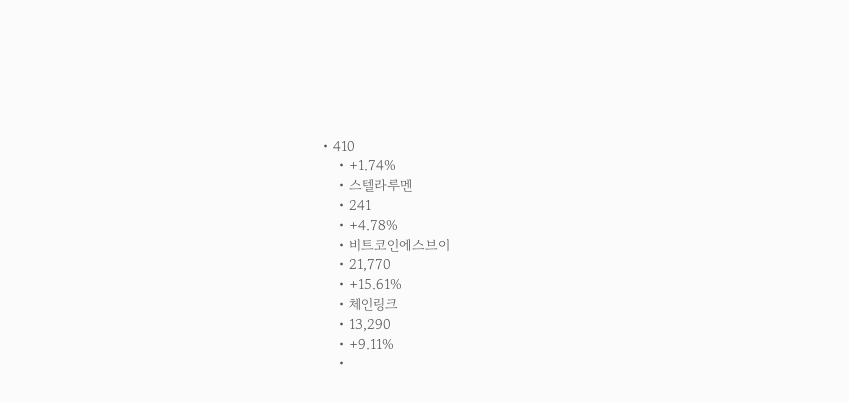• 410
    • +1.74%
    • 스텔라루멘
    • 241
    • +4.78%
    • 비트코인에스브이
    • 21,770
    • +15.61%
    • 체인링크
    • 13,290
    • +9.11%
    •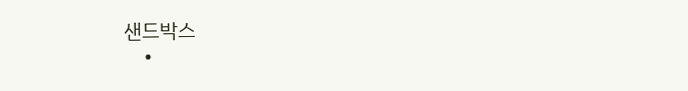샌드박스
    •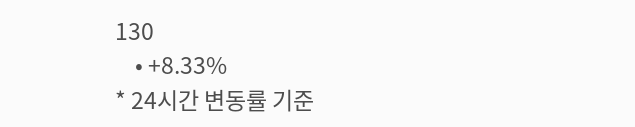130
    • +8.33%
* 24시간 변동률 기준